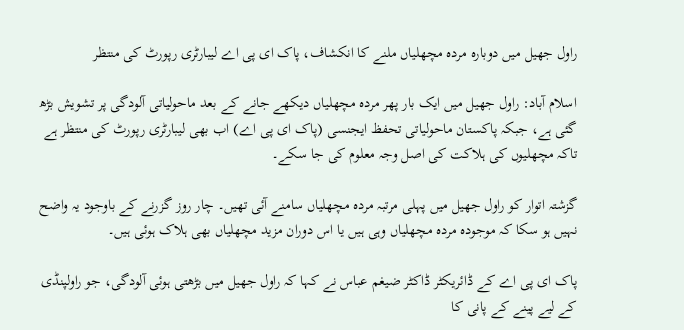راول جھیل میں دوبارہ مردہ مچھلیاں ملنے کا انکشاف، پاک ای پی اے لیبارٹری رپورٹ کی منتظر

اسلام آباد: راول جھیل میں ایک بار پھر مردہ مچھلیاں دیکھے جانے کے بعد ماحولیاتی آلودگی پر تشویش بڑھ گئی ہے، جبکہ پاکستان ماحولیاتی تحفظ ایجنسی (پاک ای پی اے) اب بھی لیبارٹری رپورٹ کی منتظر ہے تاکہ مچھلیوں کی ہلاکت کی اصل وجہ معلوم کی جا سکے۔

گزشتہ اتوار کو راول جھیل میں پہلی مرتبہ مردہ مچھلیاں سامنے آئی تھیں۔ چار روز گزرنے کے باوجود یہ واضح نہیں ہو سکا کہ موجودہ مردہ مچھلیاں وہی ہیں یا اس دوران مزید مچھلیاں بھی ہلاک ہوئی ہیں۔

پاک ای پی اے کے ڈائریکٹر ڈاکٹر ضیغم عباس نے کہا کہ راول جھیل میں بڑھتی ہوئی آلودگی، جو راولپنڈی کے لیے پینے کے پانی کا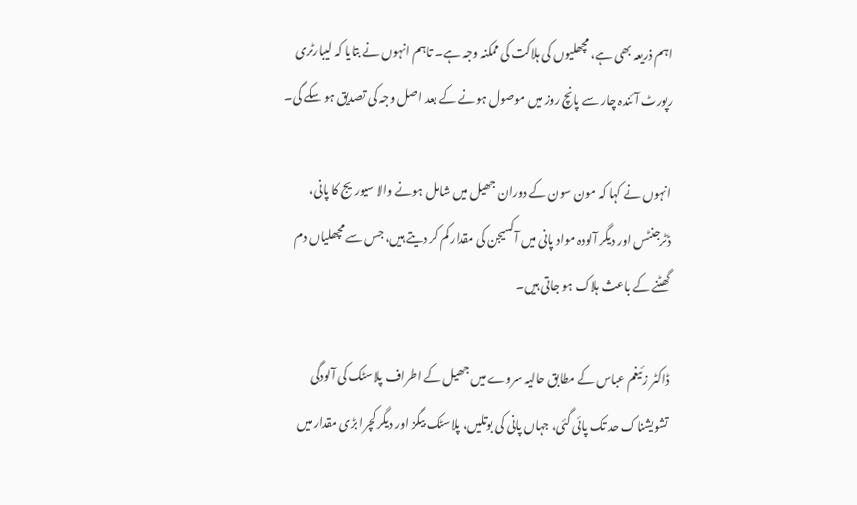اہم ذریعہ بھی ہے، مچھلیوں کی ہلاکت کی ممکنہ وجہ ہے۔ تاہم انہوں نے بتایا کہ لیبارٹری رپورٹ آئندہ چار سے پانچ روز میں موصول ہونے کے بعد اصل وجہ کی تصدیق ہو سکے گی۔

انہوں نے کہا کہ مون سون کے دوران جھیل میں شامل ہونے والا سیوریج کا پانی، ڈٹرجنٹس اور دیگر آلودہ مواد پانی میں آکسیجن کی مقدار کم کر دیتے ہیں، جس سے مچھلیاں دم گھٹنے کے باعث ہلاک ہو جاتی ہیں۔

ڈاکٹر زئیغم عباس کے مطابق حالیہ سروے میں جھیل کے اطراف پلاسٹک کی آلودگی تشویشناک حد تک پائی گئی، جہاں پانی کی بوتلیں، پلاسٹک بیگز اور دیگر کچرا بڑی مقدار میں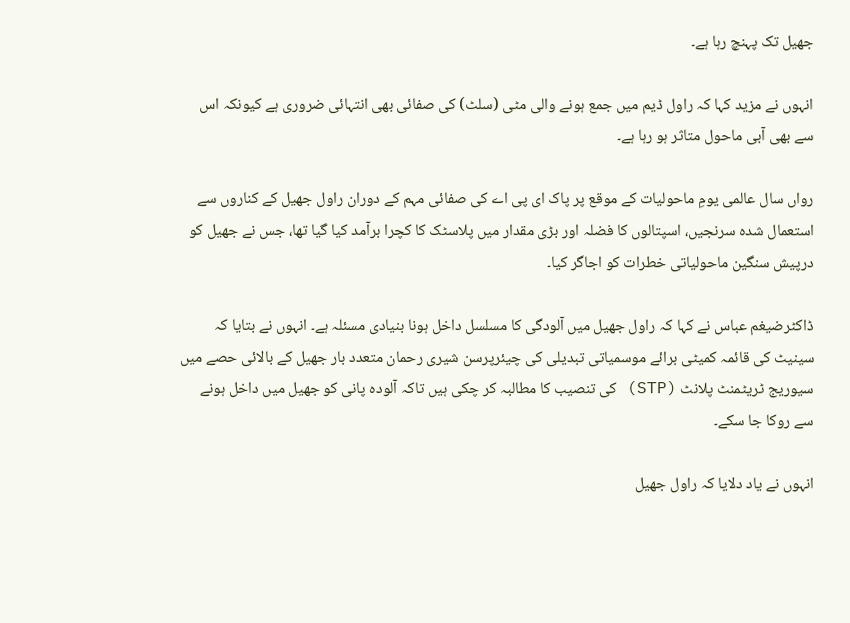جھیل تک پہنچ رہا ہے۔

انہوں نے مزید کہا کہ راول ڈیم میں جمع ہونے والی مٹی (سلٹ) کی صفائی بھی انتہائی ضروری ہے کیونکہ اس سے بھی آبی ماحول متاثر ہو رہا ہے۔

رواں سال عالمی یومِ ماحولیات کے موقع پر پاک ای پی اے کی صفائی مہم کے دوران راول جھیل کے کناروں سے استعمال شدہ سرنجیں، اسپتالوں کا فضلہ اور بڑی مقدار میں پلاسٹک کا کچرا برآمد کیا گیا تھا، جس نے جھیل کو درپیش سنگین ماحولیاتی خطرات کو اجاگر کیا۔

ڈاکٹرضیغم عباس نے کہا کہ راول جھیل میں آلودگی کا مسلسل داخل ہونا بنیادی مسئلہ ہے۔ انہوں نے بتایا کہ سینیٹ کی قائمہ کمیٹی برائے موسمیاتی تبدیلی کی چیئرپرسن شیری رحمان متعدد بار جھیل کے بالائی حصے میں سیوریج ٹریٹمنٹ پلانٹ (STP) کی تنصیب کا مطالبہ کر چکی ہیں تاکہ آلودہ پانی کو جھیل میں داخل ہونے سے روکا جا سکے۔

انہوں نے یاد دلایا کہ راول جھیل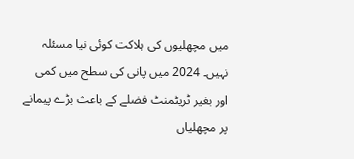میں مچھلیوں کی ہلاکت کوئی نیا مسئلہ نہیں۔ 2024 میں پانی کی سطح میں کمی اور بغیر ٹریٹمنٹ فضلے کے باعث بڑے پیمانے پر مچھلیاں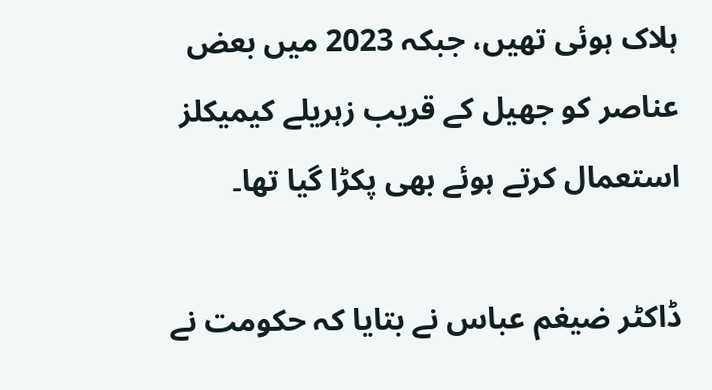ہلاک ہوئی تھیں، جبکہ 2023 میں بعض عناصر کو جھیل کے قریب زہریلے کیمیکلز استعمال کرتے ہوئے بھی پکڑا گیا تھا۔

ڈاکٹر ضیغم عباس نے بتایا کہ حکومت نے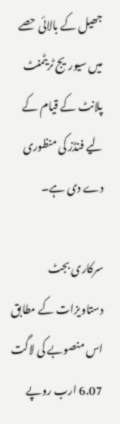جھیل کے بالائی حصے میں سیوریج ٹریٹمنٹ پلانٹ کے قیام کے لیے فنڈز کی منظوری دے دی ہے۔

سرکاری بجٹ دستاویزات کے مطابق اس منصوبے کی لاگت 6.07 ارب روپے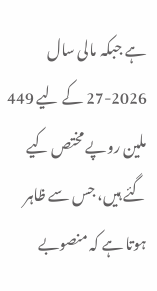ہے جبکہ مالی سال 2026-27 کے لیے 449 ملین روپے مختص کیے گئے ہیں، جس سے ظاہر ہوتا ہے کہ منصوبے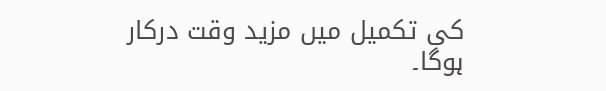کی تکمیل میں مزید وقت درکار ہوگا۔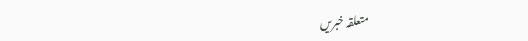متعلقہ خبریں